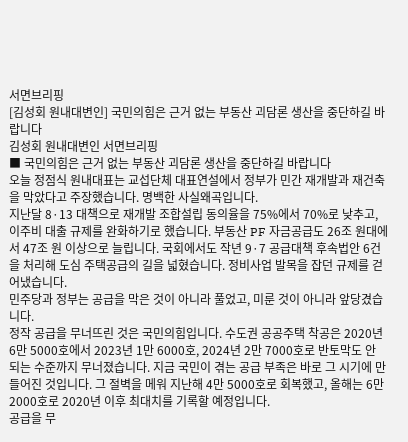서면브리핑
[김성회 원내대변인] 국민의힘은 근거 없는 부동산 괴담론 생산을 중단하길 바랍니다
김성회 원내대변인 서면브리핑
■ 국민의힘은 근거 없는 부동산 괴담론 생산을 중단하길 바랍니다
오늘 정점식 원내대표는 교섭단체 대표연설에서 정부가 민간 재개발과 재건축을 막았다고 주장했습니다. 명백한 사실왜곡입니다.
지난달 8·13 대책으로 재개발 조합설립 동의율을 75%에서 70%로 낮추고, 이주비 대출 규제를 완화하기로 했습니다. 부동산 PF 자금공급도 26조 원대에서 47조 원 이상으로 늘립니다. 국회에서도 작년 9·7 공급대책 후속법안 6건을 처리해 도심 주택공급의 길을 넓혔습니다. 정비사업 발목을 잡던 규제를 걷어냈습니다.
민주당과 정부는 공급을 막은 것이 아니라 풀었고, 미룬 것이 아니라 앞당겼습니다.
정작 공급을 무너뜨린 것은 국민의힘입니다. 수도권 공공주택 착공은 2020년 6만 5000호에서 2023년 1만 6000호, 2024년 2만 7000호로 반토막도 안 되는 수준까지 무너졌습니다. 지금 국민이 겪는 공급 부족은 바로 그 시기에 만들어진 것입니다. 그 절벽을 메워 지난해 4만 5000호로 회복했고, 올해는 6만 2000호로 2020년 이후 최대치를 기록할 예정입니다.
공급을 무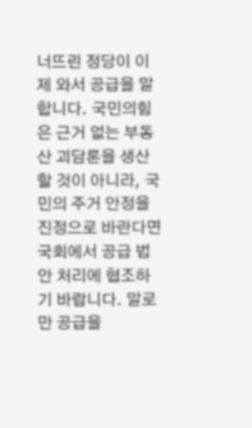너뜨린 정당이 이제 와서 공급을 말합니다. 국민의힘은 근거 없는 부동산 괴담론을 생산할 것이 아니라, 국민의 주거 안정을 진정으로 바란다면 국회에서 공급 법안 처리에 협조하기 바랍니다. 말로만 공급을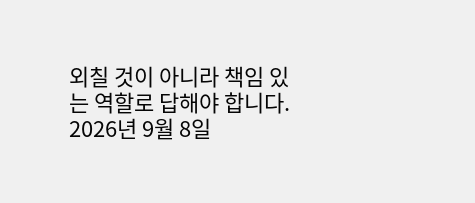외칠 것이 아니라 책임 있는 역할로 답해야 합니다.
2026년 9월 8일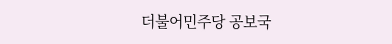더불어민주당 공보국